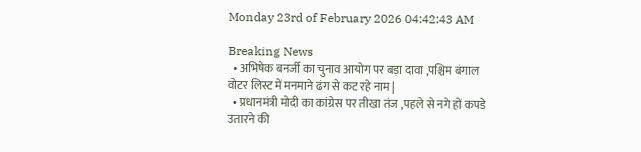Monday 23rd of February 2026 04:42:43 AM

Breaking News
  • अभिषेक बनर्जी का चुनाव आयोग पर बड़ा दावा ,पश्चिम बंगाल वोटर लिस्ट में मनमाने ढंग से कट रहे नाम |
  • प्रधानमंत्री मोदी का कांग्रेस पर तीखा तंज ,पहले से नगे हों कपडे उतारने की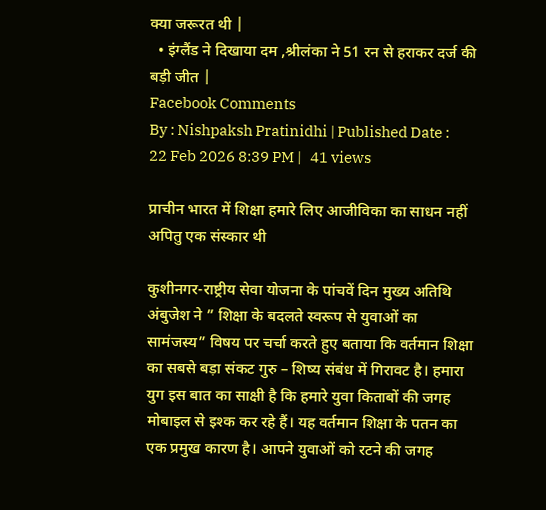क्या जरूरत थी |
  • इंग्लैंड ने दिखाया दम ,श्रीलंका ने 51 रन से हराकर दर्ज की बड़ी जीत |
Facebook Comments
By : Nishpaksh Pratinidhi | Published Date : 22 Feb 2026 8:39 PM |   41 views

प्राचीन भारत में शिक्षा हमारे लिए आजीविका का साधन नहीं अपितु एक संस्कार थी

कुशीनगर-राष्ट्रीय सेवा योजना के पांचवें दिन मुख्य अतिथि अंबुजेश ने ” शिक्षा के बदलते स्वरूप से युवाओं का सामंजस्य” विषय पर चर्चा करते हुए बताया कि वर्तमान शिक्षा का सबसे बड़ा संकट गुरु – शिष्य संबंध में गिरावट है। हमारा युग इस बात का साक्षी है कि हमारे युवा किताबों की जगह मोबाइल से इश्क कर रहे हैं। यह वर्तमान शिक्षा के पतन का एक प्रमुख कारण है। आपने युवाओं को रटने की जगह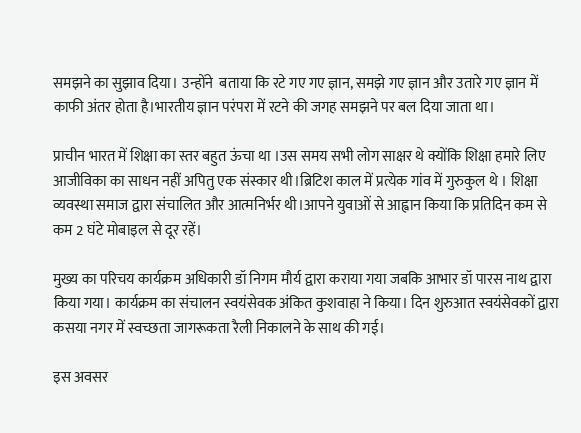समझने का सुझाव दिया। उन्होंने  बताया कि रटे गए गए ज्ञान, समझे गए ज्ञान और उतारे गए ज्ञान में काफी अंतर होता है।भारतीय ज्ञान परंपरा में रटने की जगह समझने पर बल दिया जाता था।

प्राचीन भारत में शिक्षा का स्तर बहुत ऊंचा था ।उस समय सभी लोग साक्षर थे क्योंकि शिक्षा हमारे लिए आजीविका का साधन नहीं अपितु एक संस्कार थी।ब्रिटिश काल में प्रत्येक गांव में गुरुकुल थे । शिक्षा व्यवस्था समाज द्वारा संचालित और आत्मनिर्भर थी।आपने युवाओं से आह्वान किया कि प्रतिदिन कम से कम 2 घंटे मोबाइल से दूर रहें।

मुख्य का परिचय कार्यक्रम अधिकारी डॉ निगम मौर्य द्वारा कराया गया जबकि आभार डॉ पारस नाथ द्वारा किया गया। कार्यक्रम का संचालन स्वयंसेवक अंकित कुशवाहा ने किया। दिन शुरुआत स्वयंसेवकों द्वारा कसया नगर में स्वच्छता जागरूकता रैली निकालने के साथ की गई।

इस अवसर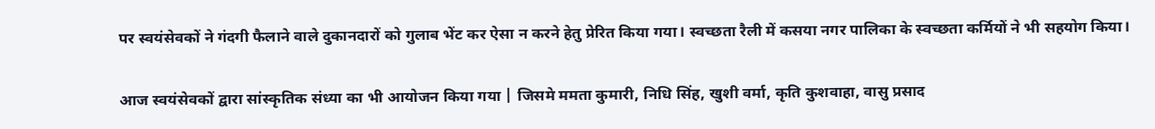पर स्वयंसेवकों ने गंदगी फैलाने वाले दुकानदारों को गुलाब भेंट कर ऐसा न करने हेतु प्रेरित किया गया। स्वच्छता रैली में कसया नगर पालिका के स्वच्छता कर्मियों ने भी सहयोग किया।

आज स्वयंसेवकों द्वारा सांस्कृतिक संध्या का भी आयोजन किया गया | जिसमे ममता कुमारी, निधि सिंह, खुशी वर्मा, कृति कुशवाहा, वासु प्रसाद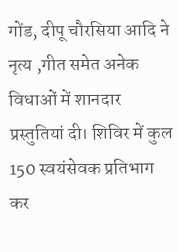गोंड, दीपू चौरसिया आदि ने नृत्य ,गीत समेत अनेक विधाओं में शानदार प्रस्तुतियां दी। शिविर में कुल 150 स्वयंसेवक प्रतिभाग कर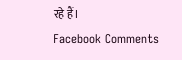रहे हैं।
Facebook Comments